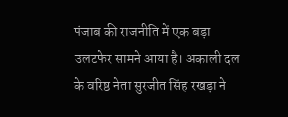पंजाब की राजनीति में एक बड़ा उलटफेर सामने आया है। अकाली दल के वरिष्ठ नेता सुरजीत सिंह रखड़ा ने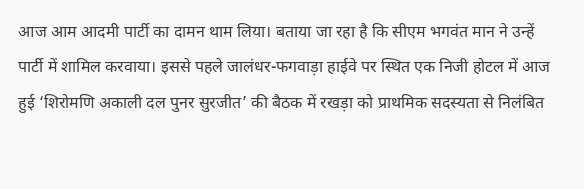आज आम आदमी पार्टी का दामन थाम लिया। बताया जा रहा है कि सीएम भगवंत मान ने उन्हें पार्टी में शामिल करवाया। इससे पहले जालंधर-फगवाड़ा हाईवे पर स्थित एक निजी होटल में आज हुई ‘शिरोमणि अकाली दल पुनर सुरजीत’ की बैठक में रखड़ा को प्राथमिक सदस्यता से निलंबित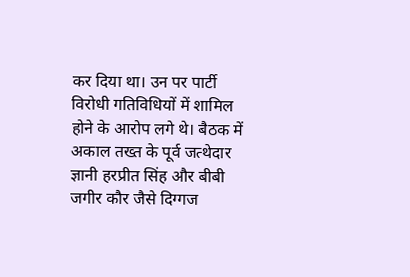कर दिया था। उन पर पार्टी विरोधी गतिविधियों में शामिल होने के आरोप लगे थे। बैठक में अकाल तख्त के पूर्व जत्थेदार ज्ञानी हरप्रीत सिंह और बीबी जगीर कौर जैसे दिग्गज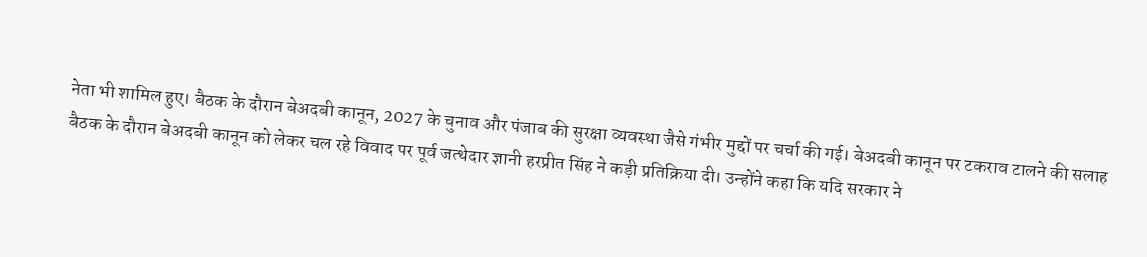नेता भी शामिल हुए। बैठक के दौरान बेअदबी कानून, 2027 के चुनाव और पंजाब की सुरक्षा व्यवस्था जैसे गंभीर मुद्दों पर चर्चा की गई। बेअदबी कानून पर टकराव टालने की सलाह
बैठक के दौरान बेअदबी कानून को लेकर चल रहे विवाद पर पूर्व जत्थेदार ज्ञानी हरप्रीत सिंह ने कड़ी प्रतिक्रिया दी। उन्होंने कहा कि यदि सरकार ने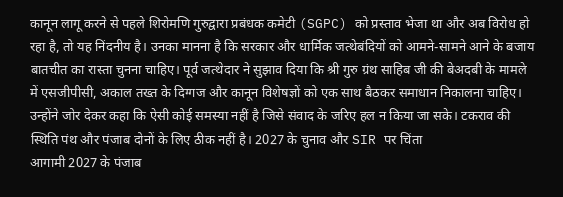कानून लागू करने से पहले शिरोमणि गुरुद्वारा प्रबंधक कमेटी (SGPC) को प्रस्ताव भेजा था और अब विरोध हो रहा है, तो यह निंदनीय है। उनका मानना है कि सरकार और धार्मिक जत्थेबंदियों को आमने-सामने आने के बजाय बातचीत का रास्ता चुनना चाहिए। पूर्व जत्थेदार ने सुझाव दिया कि श्री गुरु ग्रंथ साहिब जी की बेअदबी के मामले में एसजीपीसी, अकाल तख्त के दिग्गज और कानून विशेषज्ञों को एक साथ बैठकर समाधान निकालना चाहिए। उन्होंने जोर देकर कहा कि ऐसी कोई समस्या नहीं है जिसे संवाद के जरिए हल न किया जा सके। टकराव की स्थिति पंथ और पंजाब दोनों के लिए ठीक नहीं है। 2027 के चुनाव और SIR पर चिंता
आगामी 2027 के पंजाब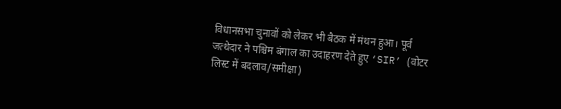विधानसभा चुनावों को लेकर भी बैठक में मंथन हुआ। पूर्व जत्थेदार ने पश्चिम बंगाल का उदाहरण देते हुए ‘SIR’ (वोटर लिस्ट में बदलाव/समीक्षा)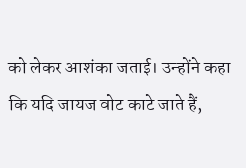को लेकर आशंका जताई। उन्होंने कहा कि यदि जायज वोट काटे जाते हैं,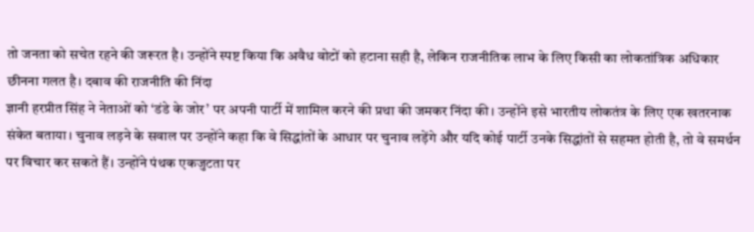तो जनता को सचेत रहने की जरूरत है। उन्होंने स्पष्ट किया कि अवैध वोटों को हटाना सही है, लेकिन राजनीतिक लाभ के लिए किसी का लोकतांत्रिक अधिकार छीनना गलत है। दबाव की राजनीति की निंदा
ज्ञानी हरप्रीत सिंह ने नेताओं को ‘डंडे के जोर’ पर अपनी पार्टी में शामिल करने की प्रथा की जमकर निंदा की। उन्होंने इसे भारतीय लोकतंत्र के लिए एक खतरनाक संकेत बताया। चुनाव लड़ने के सवाल पर उन्होंने कहा कि वे सिद्धांतों के आधार पर चुनाव लड़ेंगे और यदि कोई पार्टी उनके सिद्धांतों से सहमत होती है, तो वे समर्थन पर विचार कर सकते हैं। उन्होंने पंथक एकजुटता पर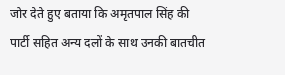जोर देते हुए बताया कि अमृतपाल सिंह की पार्टी सहित अन्य दलों के साथ उनकी बातचीत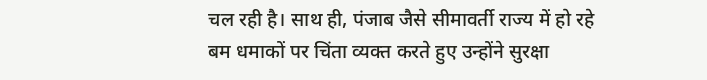चल रही है। साथ ही, पंजाब जैसे सीमावर्ती राज्य में हो रहे बम धमाकों पर चिंता व्यक्त करते हुए उन्होंने सुरक्षा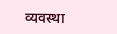व्यवस्था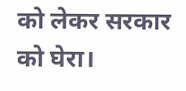को लेकर सरकार को घेरा।